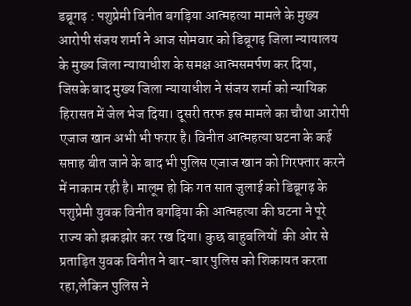डब्रूगढ़ : पशुप्रेमी विनीत बगड़िया आत्महत्या मामले के मुख्य आरोपी संजय शर्मा ने आज सोमवार को डिब्रूगढ़ जिला न्यायालय के मुख्य जिला न्यायाधीश के समक्ष आत्मसमर्पण कर दिया, जिसके बाद मुख्य जिला न्यायाधीश ने संजय शर्मा को न्यायिक हिरासत में जेल भेज दिया। दूसरी तरफ इस मामले का चौथा आरोपी एजाज खान अभी भी फरार है। विनीत आत्महत्या घटना के कई सप्ताह बीत जाने के बाद भी पुलिस एजाज खान को गिरफ्तार करने में नाकाम रही है। मालूम हो कि गत सात जुलाई को डिब्रूगढ़ के पशुप्रेमी युवक विनीत बगड़िया की आत्महत्या की घटना ने पूरे राज्य को झकझोर कर रख दिया। कुछ बाहुबलियों  की ओर से प्रताड़ित युवक विनीत ने बार-बार पुलिस को शिकायत करता रहा,लेकिन पुलिस ने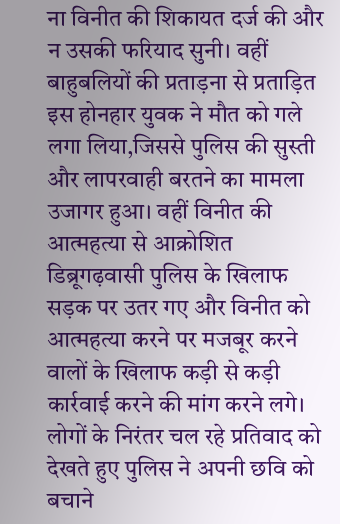ना विनीत की शिकायत दर्ज की और न उसकी फरियाद सुनी। वहीं बाहुबलियों की प्रताड़ना से प्रताड़ित इस होनहार युवक ने मौत को गले लगा लिया,जिससे पुलिस की सुस्ती और लापरवाही बरतने का मामला उजागर हुआ। वहीं विनीत की आत्महत्या से आक्रोशित डिब्रूगढ़वासी पुलिस के खिलाफ  सड़क पर उतर गए और विनीत को आत्महत्या करने पर मजबूर करने वालों के खिलाफ कड़ी से कड़ी कार्रवाई करने की मांग करने लगे। लोगों के निरंतर चल रहे प्रतिवाद को देखते हुए पुलिस ने अपनी छवि को बचाने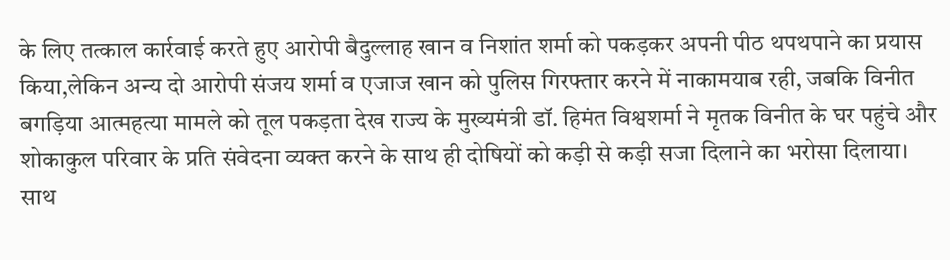के लिए तत्काल कार्रवाई करते हुए आरोपी बैदुल्लाह खान व निशांत शर्मा को पकड़कर अपनी पीठ थपथपाने का प्रयास किया,लेकिन अन्य दो आरोपी संजय शर्मा व एजाज खान को पुलिस गिरफ्तार करने में नाकामयाब रही, जबकि विनीत बगड़िया आत्महत्या मामले को तूल पकड़ता देख राज्य के मुख्यमंत्री डॉ. हिमंत विश्वशर्मा ने मृतक विनीत के घर पहुंचे और शोकाकुल परिवार के प्रति संवेदना व्यक्त करने के साथ ही दोषियों को कड़ी से कड़ी सजा दिलाने का भरोसा दिलाया। साथ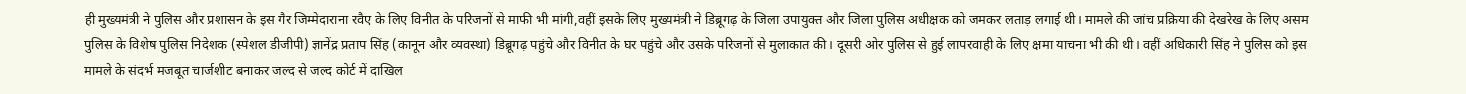ही मुख्यमंत्री ने पुलिस और प्रशासन के इस गैर जिम्मेदाराना रवैए के लिए विनीत के परिजनों से माफी भी मांगी,वहीं इसके लिए मुख्यमंत्री ने डिब्रूगढ़ के जिला उपायुक्त और जिला पुलिस अधीक्षक को जमकर लताड़ लगाई थी। मामले की जांच प्रक्रिया की देखरेख के लिए असम पुलिस के विशेष पुलिस निदेशक (स्पेशल डीजीपी) ज्ञानेंद्र प्रताप सिंह (कानून और व्यवस्था) डिब्रूगढ़ पहुंचे और विनीत के घर पहुंचे और उसके परिजनों से मुलाकात की। दूसरी ओर पुलिस से हुई लापरवाही के लिए क्षमा याचना भी की थी। वहीं अधिकारी सिंह ने पुलिस को इस मामले के संदर्भ मजबूत चार्जशीट बनाकर जल्द से जल्द कोर्ट में दाखिल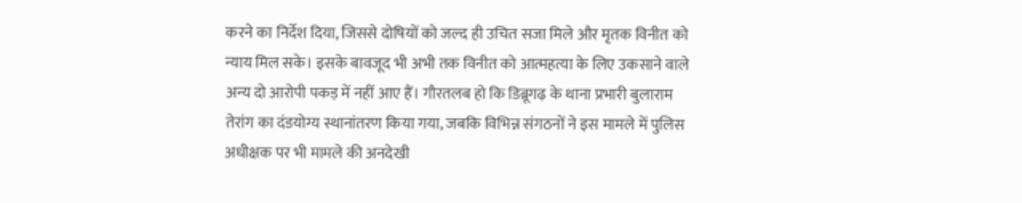करने का निर्देश दिया, जिससे दोषियों को जल्द ही उचित सजा मिले और मृतक विनीत को न्याय मिल सके। इसके बावजूद भी अभी तक विनीत को आत्महत्या के लिए उकसाने वाले अन्य दो आरोपी पकड़ में नहीं आए हैं। गौरतलब हो कि डिब्रूगढ़ के थाना प्रभारी बुलाराम तेरांग का दंडयोग्य स्थानांतरण किया गया, जबकि विभिन्न संगठनों ने इस मामले में पुलिस अधीक्षक पर भी मामले की अनदेखी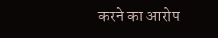करने का आरोप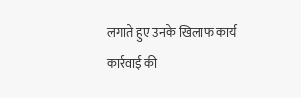लगाते हुए उनके खिलाफ कार्य कार्रवाई की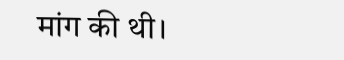मांग की थी।